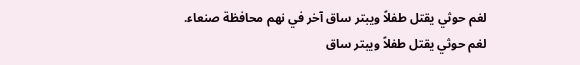لغم حوثي يقتل طفلاً ويبتر ساق آخر في نهم محافظة صنعاء.
لغم حوثي يقتل طفلاً ويبتر ساق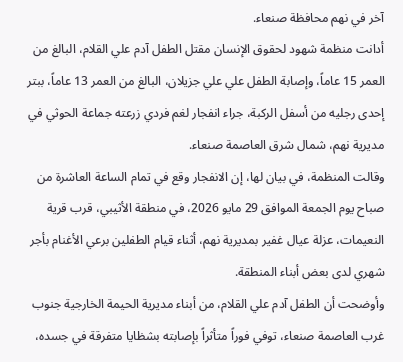آخر في نهم محافظة صنعاء.
أدانت منظمة شهود لحقوق الإنسان مقتل الطفل آدم علي القلام، البالغ من العمر 15 عاماً، وإصابة الطفل علي علي جزيلان، البالغ من العمر 13 عاماً، ببتر إحدى رجليه من أسفل الركبة، جراء انفجار لغم فردي زرعته جماعة الحوثي في مديرية نهم، شمال شرق العاصمة صنعاء.
وقالت المنظمة، في بيان لها، إن الانفجار وقع في تمام الساعة العاشرة من صباح يوم الجمعة الموافق 29 مايو 2026، في منطقة الأثيبي، قرب قرية النعيمات، عزلة عيال غفير بمديرية نهم، أثناء قيام الطفلين برعي الأغنام بأجر شهري لدى بعض أبناء المنطقة.
وأوضحت أن الطفل آدم علي القلام، من أبناء مديرية الحيمة الخارجية جنوب غرب العاصمة صنعاء، توفي فوراً متأثراً بإصابته بشظايا متفرقة في جسده،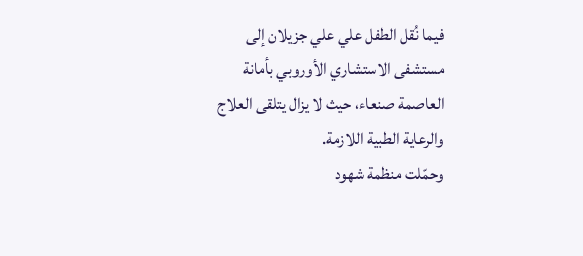فيما نُقل الطفل علي علي جزيلان إلى مستشفى الاستشاري الأوروبي بأمانة العاصمة صنعاء، حيث لا يزال يتلقى العلاج والرعاية الطبية اللازمة.
وحمّلت منظمة شهود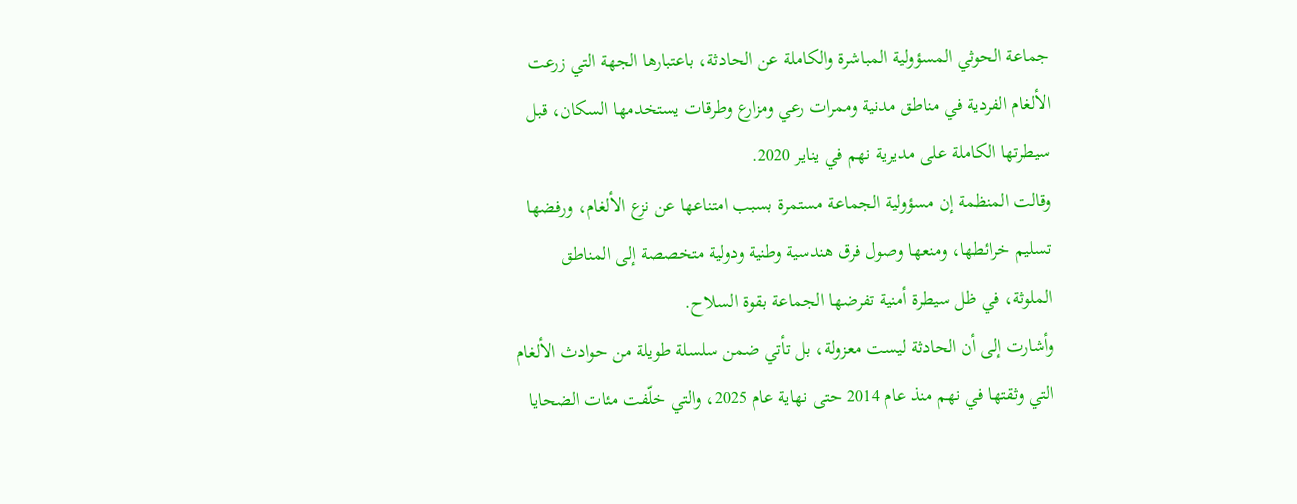جماعة الحوثي المسؤولية المباشرة والكاملة عن الحادثة، باعتبارها الجهة التي زرعت الألغام الفردية في مناطق مدنية وممرات رعي ومزارع وطرقات يستخدمها السكان، قبل سيطرتها الكاملة على مديرية نهم في يناير 2020.
وقالت المنظمة إن مسؤولية الجماعة مستمرة بسبب امتناعها عن نزع الألغام، ورفضها تسليم خرائطها، ومنعها وصول فرق هندسية وطنية ودولية متخصصة إلى المناطق الملوثة، في ظل سيطرة أمنية تفرضها الجماعة بقوة السلاح.
وأشارت إلى أن الحادثة ليست معزولة، بل تأتي ضمن سلسلة طويلة من حوادث الألغام التي وثقتها في نهم منذ عام 2014 حتى نهاية عام 2025، والتي خلّفت مئات الضحايا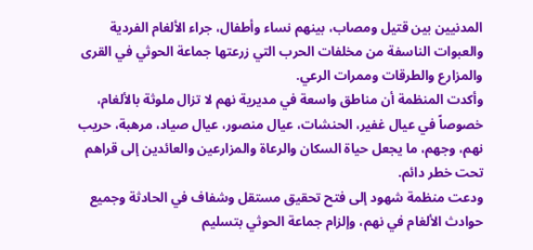المدنيين بين قتيل ومصاب، بينهم نساء وأطفال، جراء الألغام الفردية والعبوات الناسفة من مخلفات الحرب التي زرعتها جماعة الحوثي في القرى والمزارع والطرقات وممرات الرعي.
وأكدت المنظمة أن مناطق واسعة في مديرية نهم لا تزال ملوثة بالألغام، خصوصاً في عيال غفير، الحنشات، عيال منصور، عيال صياد، مرهبة، حريب نهم، وجهم، ما يجعل حياة السكان والرعاة والمزارعين والعائدين إلى قراهم تحت خطر دائم.
ودعت منظمة شهود إلى فتح تحقيق مستقل وشفاف في الحادثة وجميع حوادث الألغام في نهم، وإلزام جماعة الحوثي بتسليم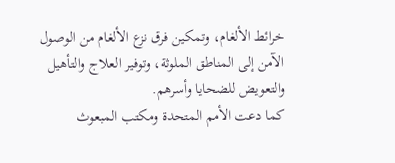خرائط الألغام، وتمكين فرق نزع الألغام من الوصول الآمن إلى المناطق الملوثة، وتوفير العلاج والتأهيل والتعويض للضحايا وأسرهم.
كما دعت الأمم المتحدة ومكتب المبعوث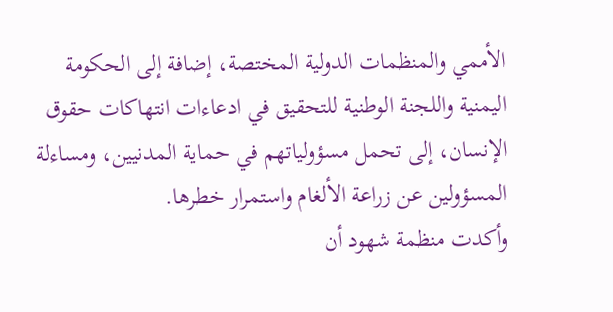الأممي والمنظمات الدولية المختصة، إضافة إلى الحكومة اليمنية واللجنة الوطنية للتحقيق في ادعاءات انتهاكات حقوق الإنسان، إلى تحمل مسؤولياتهم في حماية المدنيين، ومساءلة المسؤولين عن زراعة الألغام واستمرار خطرها.
وأكدت منظمة شهود أن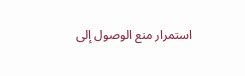استمرار منع الوصول إلى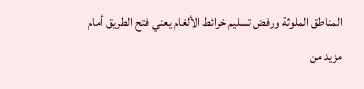المناطق الملوثة ورفض تسليم خرائط الألغام يعني فتح الطريق أمام مزيد من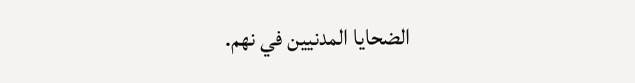الضحايا المدنيين في نهم.